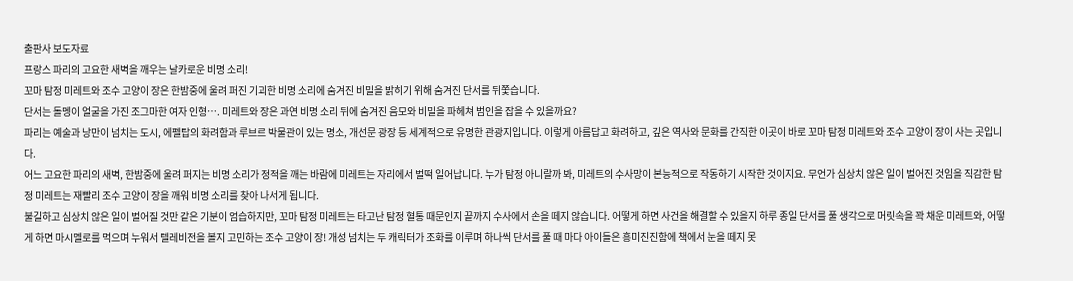출판사 보도자료
프랑스 파리의 고요한 새벽을 깨우는 날카로운 비명 소리!
꼬마 탐정 미레트와 조수 고양이 장은 한밤중에 울려 퍼진 기괴한 비명 소리에 숨겨진 비밀을 밝히기 위해 숨겨진 단서를 뒤쫓습니다.
단서는 돌멩이 얼굴을 가진 조그마한 여자 인형…. 미레트와 장은 과연 비명 소리 뒤에 숨겨진 음모와 비밀을 파헤쳐 범인을 잡을 수 있을까요?
파리는 예술과 낭만이 넘치는 도시, 에펠탑의 화려함과 루브르 박물관이 있는 명소, 개선문 광장 등 세계적으로 유명한 관광지입니다. 이렇게 아름답고 화려하고, 깊은 역사와 문화를 간직한 이곳이 바로 꼬마 탐정 미레트와 조수 고양이 장이 사는 곳입니다.
어느 고요한 파리의 새벽, 한밤중에 울려 퍼지는 비명 소리가 정적을 깨는 바람에 미레트는 자리에서 벌떡 일어납니다. 누가 탐정 아니랄까 봐, 미레트의 수사망이 본능적으로 작동하기 시작한 것이지요. 무언가 심상치 않은 일이 벌어진 것임을 직감한 탐정 미레트는 재빨리 조수 고양이 장을 깨워 비명 소리를 찾아 나서게 됩니다.
불길하고 심상치 않은 일이 벌어질 것만 같은 기분이 엄습하지만, 꼬마 탐정 미레트는 타고난 탐정 혈통 때문인지 끝까지 수사에서 손을 떼지 않습니다. 어떻게 하면 사건을 해결할 수 있을지 하루 종일 단서를 풀 생각으로 머릿속을 꽉 채운 미레트와, 어떻게 하면 마시멜로를 먹으며 누워서 텔레비전을 볼지 고민하는 조수 고양이 장! 개성 넘치는 두 캐릭터가 조화를 이루며 하나씩 단서를 풀 때 마다 아이들은 흥미진진함에 책에서 눈을 떼지 못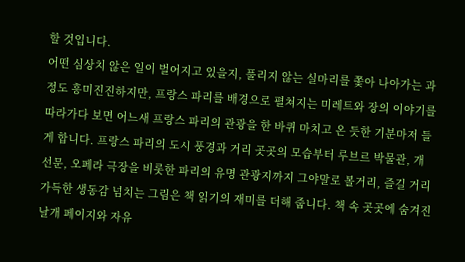할 것입니다.
어떤 심상치 않은 일이 벌어지고 있을지, 풀리지 않는 실마리를 쫓아 나아가는 과정도 흥미진진하지만, 프랑스 파리를 배경으로 펼쳐지는 미레트와 장의 이야기를 따라가다 보면 어느새 프랑스 파리의 관광을 한 바퀴 마치고 온 듯한 기분마저 들게 합니다. 프랑스 파리의 도시 풍경과 거리 곳곳의 모습부터 루브르 박물관, 개선문, 오페라 극장을 비롯한 파리의 유명 관광지까지 그야말로 볼거리, 즐길 거리 가득한 생동감 넘치는 그림은 책 읽기의 재미를 더해 줍니다. 책 속 곳곳에 숨겨진 날개 페이지와 자유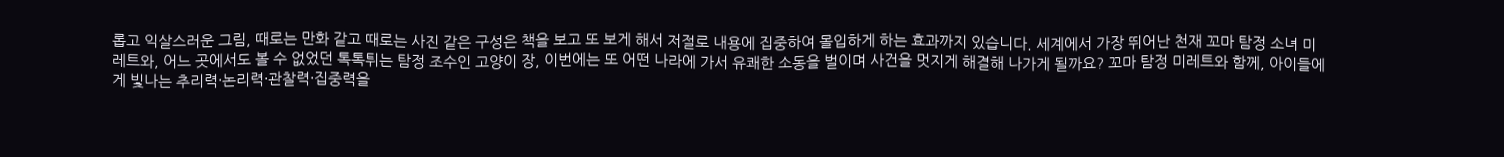롭고 익살스러운 그림, 때로는 만화 같고 때로는 사진 같은 구성은 책을 보고 또 보게 해서 저절로 내용에 집중하여 몰입하게 하는 효과까지 있습니다. 세계에서 가장 뛰어난 천재 꼬마 탐정 소녀 미레트와, 어느 곳에서도 볼 수 없었던 톡톡튀는 탐정 조수인 고양이 장, 이번에는 또 어떤 나라에 가서 유쾌한 소동을 벌이며 사건을 멋지게 해결해 나가게 될까요? 꼬마 탐정 미레트와 함께, 아이들에게 빛나는 추리력·논리력·관찰력·집중력을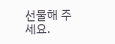선물해 주세요.